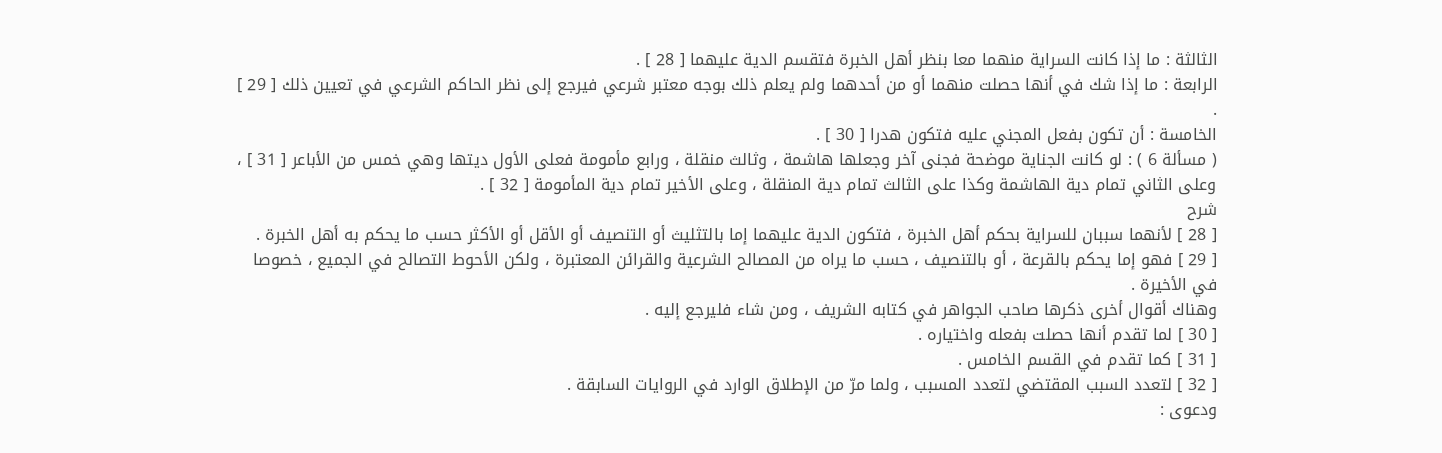الثالثة : ما إذا كانت السراية منهما معا بنظر أهل الخبرة فتقسم الدية عليهما [ 28 ] .
الرابعة : ما إذا شك في أنها حصلت منهما أو من أحدهما ولم يعلم ذلك بوجه معتبر شرعي فيرجع إلى نظر الحاكم الشرعي في تعيين ذلك [ 29 ] .
الخامسة : أن تكون بفعل المجني عليه فتكون هدرا [ 30 ] .
( مسألة 6 ) : لو كانت الجناية موضحة فجنى آخر وجعلها هاشمة ، وثالث منقلة ، ورابع مأمومة فعلى الأول ديتها وهي خمس من الأباعر [ 31 ] ، وعلى الثاني تمام دية الهاشمة وكذا على الثالث تمام دية المنقلة ، وعلى الأخير تمام دية المأمومة [ 32 ] .
شرح
[ 28 ] لأنهما سببان للسراية بحكم أهل الخبرة ، فتكون الدية عليهما إما بالتثليث أو التنصيف أو الأقل أو الأكثر حسب ما يحكم به أهل الخبرة .
[ 29 ] فهو إما يحكم بالقرعة ، أو بالتنصيف ، حسب ما يراه من المصالح الشرعية والقرائن المعتبرة ، ولكن الأحوط التصالح في الجميع ، خصوصا في الأخيرة .
وهناك أقوال أخرى ذكرها صاحب الجواهر في كتابه الشريف ، ومن شاء فليرجع إليه .
[ 30 ] لما تقدم أنها حصلت بفعله واختياره .
[ 31 ] كما تقدم في القسم الخامس .
[ 32 ] لتعدد السبب المقتضي لتعدد المسبب ، ولما مرّ من الإطلاق الوارد في الروايات السابقة .
ودعوى :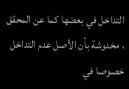التداخل في بعضها كما عن المحقق ، مخدوشة بأن الأصل عدم التداخل خصوصا في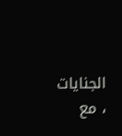الجنايات ، مع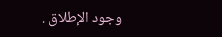وجود الإطلاق .